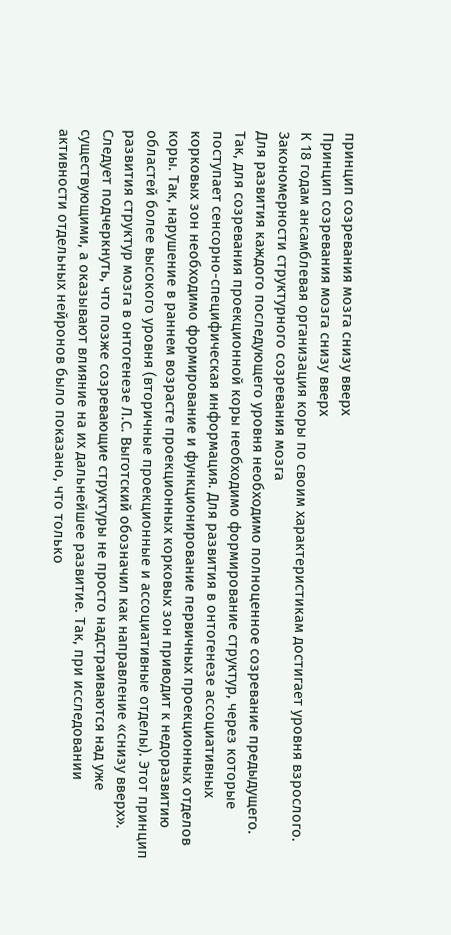принцип созревания мозга снизу вверх
Принцип созревания мозга снизу вверх
К 18 годам ансамблевая организация коры по своим характеристикам достигает уровня взрослого.
Закономерности структурного созревания мозга
Для развития каждого последующего уровня необходимо полноценное созревание предыдущего. Так, для созревания проекционной коры необходимо формирование структур, через которые поступает сенсорно-специфическая информация. Для развития в онтогенезе ассоциативных корковых зон необходимо формирование и функционирование первичных проекционных отделов коры. Так, нарушение в раннем возрасте проекционных корковых зон приводит к недоразвитию областей более высокого уровня (вторичные проекционные и ассоциативные отделы). Этот принцип развития структур мозга в онтогенезе Л.С. Выготский обозначил как направление «снизу вверх».
Следует подчеркнуть, что позже созревающие структуры не просто надстраиваются над уже существующими, а оказывают влияние на их дальнейшее развитие. Так, при исследовании активности отдельных нейронов было показано, что только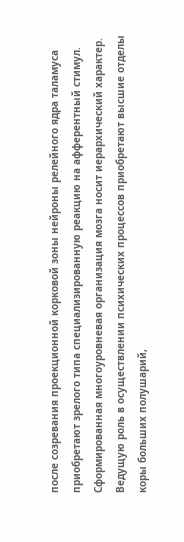после созревания проекционной корковой зоны нейроны релейного ядра таламуса приобретают зрелого типа специализированную реакцию на афферентный стимул.
Сформированная многоуровневая организация мозга носит иерархический характер. Ведущую роль в осуществлении психических процессов приобретают высшие отделы коры больших полушарий,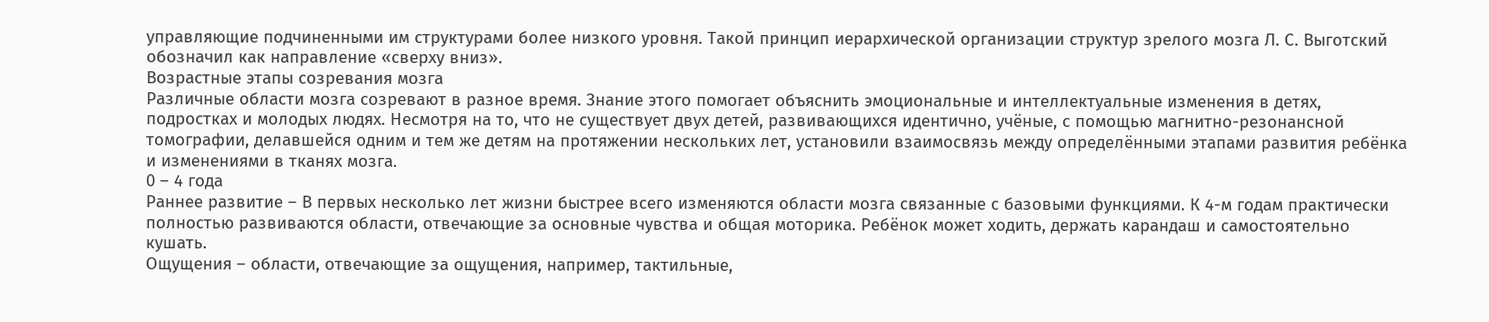управляющие подчиненными им структурами более низкого уровня. Такой принцип иерархической организации структур зрелого мозга Л. С. Выготский обозначил как направление «сверху вниз».
Возрастные этапы созревания мозга
Различные области мозга созревают в разное время. Знание этого помогает объяснить эмоциональные и интеллектуальные изменения в детях, подростках и молодых людях. Несмотря на то, что не существует двух детей, развивающихся идентично, учёные, с помощью магнитно-резонансной томографии, делавшейся одним и тем же детям на протяжении нескольких лет, установили взаимосвязь между определёнными этапами развития ребёнка и изменениями в тканях мозга.
0 – 4 года
Раннее развитие – В первых несколько лет жизни быстрее всего изменяются области мозга связанные с базовыми функциями. К 4-м годам практически полностью развиваются области, отвечающие за основные чувства и общая моторика. Ребёнок может ходить, держать карандаш и самостоятельно кушать.
Ощущения – области, отвечающие за ощущения, например, тактильные,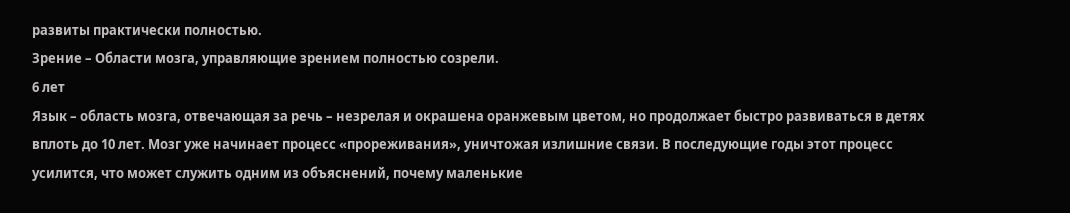развиты практически полностью.
Зрение – Области мозга, управляющие зрением полностью созрели.
6 лет
Язык – область мозга, отвечающая за речь – незрелая и окрашена оранжевым цветом, но продолжает быстро развиваться в детях вплоть до 10 лет. Мозг уже начинает процесс «прореживания», уничтожая излишние связи. В последующие годы этот процесс усилится, что может служить одним из объяснений, почему маленькие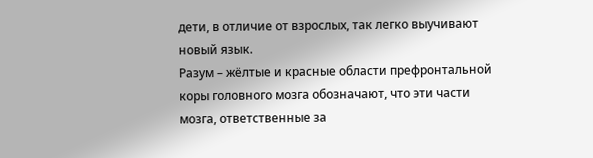дети, в отличие от взрослых, так легко выучивают новый язык.
Разум – жёлтые и красные области префронтальной коры головного мозга обозначают, что эти части мозга, ответственные за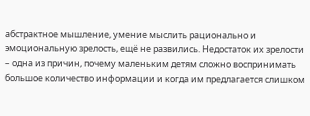абстрактное мышление, умение мыслить рационально и эмоциональную зрелость, ещё не развились. Недостаток их зрелости – одна из причин, почему маленьким детям сложно воспринимать большое количество информации и когда им предлагается слишком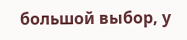большой выбор, у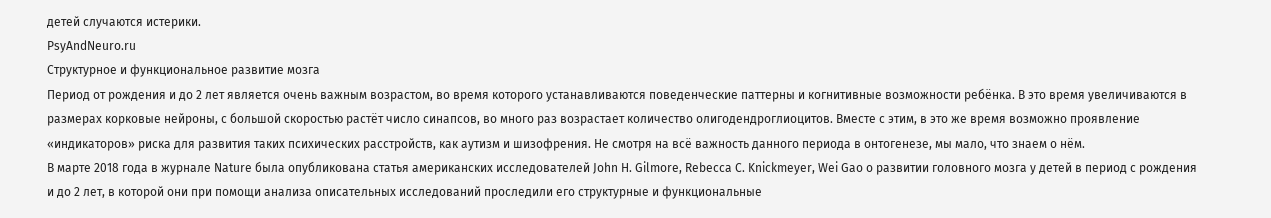детей случаются истерики.
PsyAndNeuro.ru
Структурное и функциональное развитие мозга
Период от рождения и до 2 лет является очень важным возрастом, во время которого устанавливаются поведенческие паттерны и когнитивные возможности ребёнка. В это время увеличиваются в размерах корковые нейроны, с большой скоростью растёт число синапсов, во много раз возрастает количество олигодендроглиоцитов. Вместе с этим, в это же время возможно проявление «индикаторов» риска для развития таких психических расстройств, как аутизм и шизофрения. Не смотря на всё важность данного периода в онтогенезе, мы мало, что знаем о нём.
В марте 2018 года в журнале Nature была опубликована статья американских исследователей John H. Gilmore, Rebecca C. Knickmeyer, Wei Gao о развитии головного мозга у детей в период с рождения и до 2 лет, в которой они при помощи анализа описательных исследований проследили его структурные и функциональные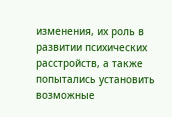изменения, их роль в развитии психических расстройств, а также попытались установить возможные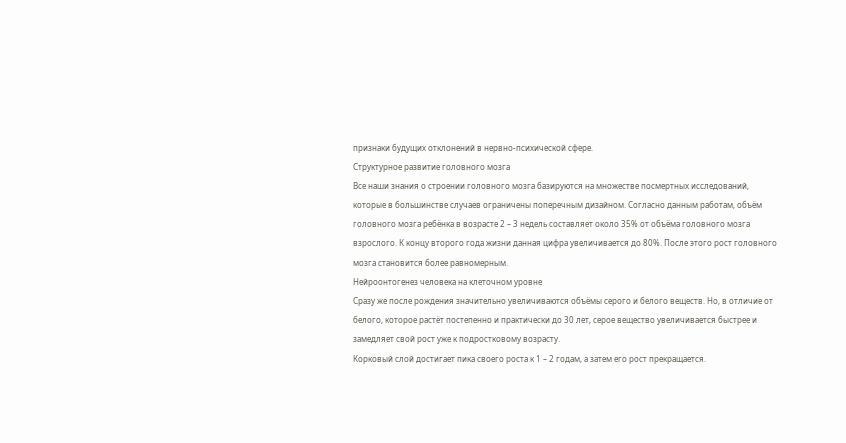признаки будущих отклонений в нервно-психической сфере.
Структурное развитие головного мозга
Все наши знания о строении головного мозга базируются на множестве посмертных исследований, которые в большинстве случаев ограничены поперечным дизайном. Согласно данным работам, объём головного мозга ребёнка в возрасте 2 – 3 недель составляет около 35% от объёма головного мозга взрослого. К концу второго года жизни данная цифра увеличивается до 80%. После этого рост головного мозга становится более равномерным.
Нейроонтогенез человека на клеточном уровне
Сразу же после рождения значительно увеличиваются объёмы серого и белого веществ. Но, в отличие от белого, которое растёт постепенно и практически до 30 лет, серое вещество увеличивается быстрее и замедляет свой рост уже к подростковому возрасту.
Корковый слой достигает пика своего роста к 1 – 2 годам, а затем его рост прекращается.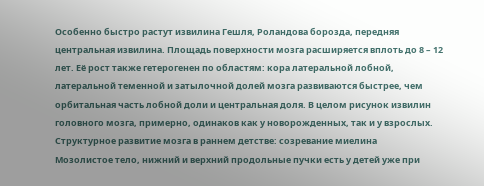Особенно быстро растут извилина Гешля, Роландова борозда, передняя центральная извилина. Площадь поверхности мозга расширяется вплоть до 8 – 12 лет. Её рост также гетерогенен по областям: кора латеральной лобной, латеральной теменной и затылочной долей мозга развиваются быстрее, чем орбитальная часть лобной доли и центральная доля. В целом рисунок извилин головного мозга, примерно, одинаков как у новорожденных, так и у взрослых.
Структурное развитие мозга в раннем детстве: созревание миелина
Мозолистое тело, нижний и верхний продольные пучки есть у детей уже при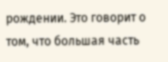рождении. Это говорит о том, что большая часть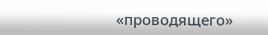«проводящего»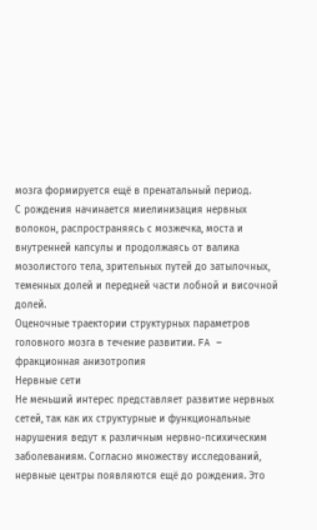мозга формируется ещё в пренатальный период.
С рождения начинается миелинизация нервных волокон, распространяясь с мозжечка, моста и внутренней капсулы и продолжаясь от валика мозолистого тела, зрительных путей до затылочных, теменных долей и передней части лобной и височной долей.
Оценочные траектории структурных параметров головного мозга в течение развитии. FA – фракционная анизотропия
Нервные сети
Не меньший интерес представляет развитие нервных сетей, так как их структурные и функциональные нарушения ведут к различным нервно-психическим заболеваниям. Согласно множеству исследований, нервные центры появляются ещё до рождения. Это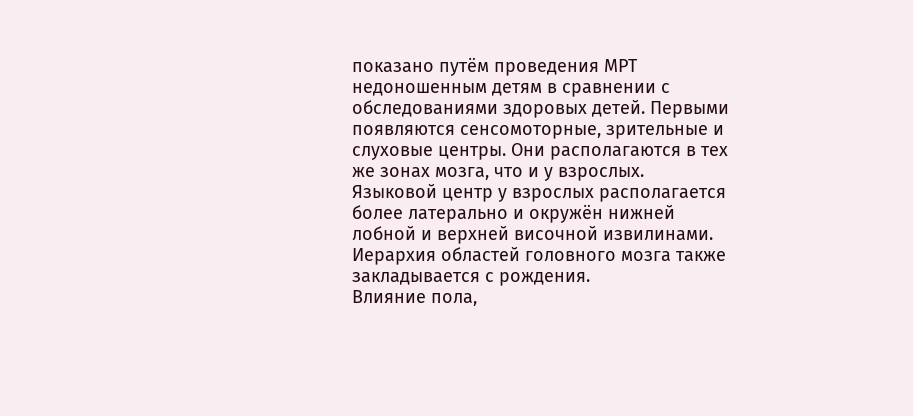показано путём проведения МРТ недоношенным детям в сравнении с обследованиями здоровых детей. Первыми появляются сенсомоторные, зрительные и слуховые центры. Они располагаются в тех же зонах мозга, что и у взрослых.
Языковой центр у взрослых располагается более латерально и окружён нижней лобной и верхней височной извилинами. Иерархия областей головного мозга также закладывается с рождения.
Влияние пола,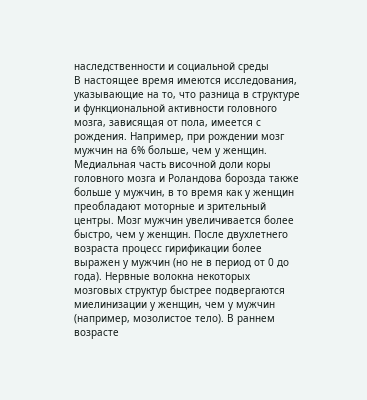наследственности и социальной среды
В настоящее время имеются исследования, указывающие на то, что разница в структуре и функциональной активности головного мозга, зависящая от пола, имеется с рождения. Например, при рождении мозг мужчин на 6% больше, чем у женщин. Медиальная часть височной доли коры головного мозга и Роландова борозда также больше у мужчин, в то время как у женщин преобладают моторные и зрительный центры. Мозг мужчин увеличивается более быстро, чем у женщин. После двухлетнего возраста процесс гирификации более выражен у мужчин (но не в период от 0 до года). Нервные волокна некоторых мозговых структур быстрее подвергаются миелинизации у женщин, чем у мужчин (например, мозолистое тело). В раннем возрасте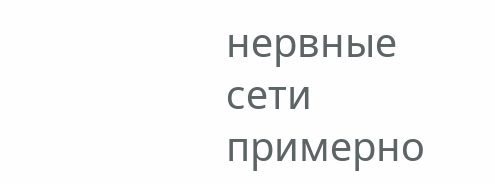нервные сети примерно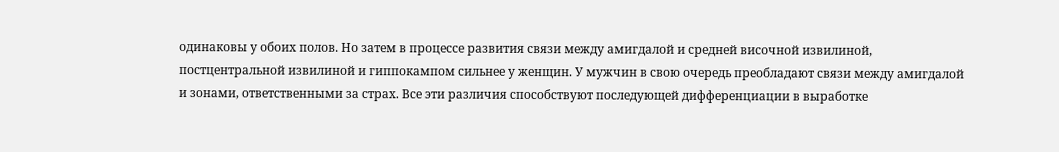одинаковы у обоих полов. Но затем в процессе развития связи между амигдалой и средней височной извилиной, постцентральной извилиной и гиппокампом сильнее у женщин. У мужчин в свою очередь преобладают связи между амигдалой и зонами, ответственными за страх. Все эти различия способствуют последующей дифференциации в выработке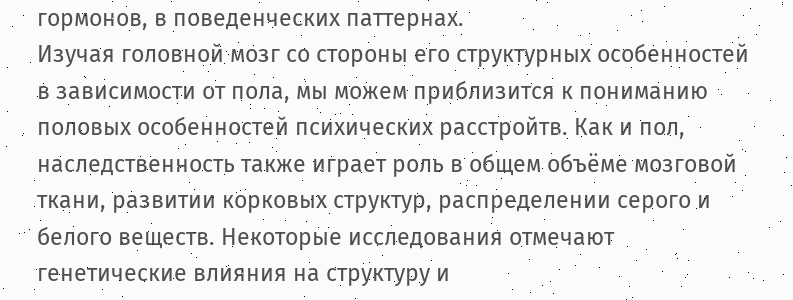гормонов, в поведенческих паттернах.
Изучая головной мозг со стороны его структурных особенностей в зависимости от пола, мы можем приблизится к пониманию половых особенностей психических расстройтв. Как и пол, наследственность также играет роль в общем объёме мозговой ткани, развитии корковых структур, распределении серого и белого веществ. Некоторые исследования отмечают генетические влияния на структуру и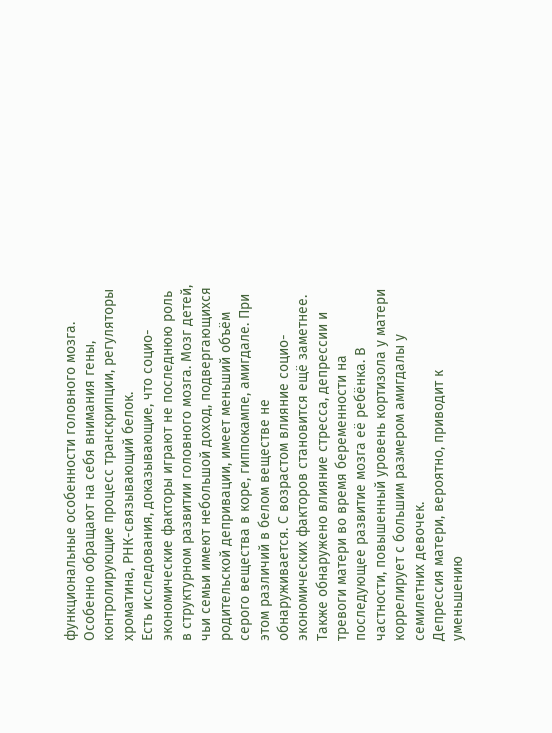функциональные особенности головного мозга. Особенно обращают на себя внимания гены, контролирующие процесс транскрипции, регуляторы хроматина, РНК-связывающий белок.
Есть исследования, доказывающие, что социо-экономические факторы играют не последнюю роль в структурном развитии головного мозга. Мозг детей, чьи семьи имеют небольшой доход, подвергающихся родительской депривации, имеет меньший объём серого вещества в коре, гиппокампе, амигдале. При этом различий в белом веществе не обнаруживается. С возрастом влияние социо-экономических факторов становится ещё заметнее.
Также обнаружено влияние стресса, депрессии и тревоги матери во время беременности на последующее развитие мозга её ребёнка. В частности, повышенный уровень кортизола у матери коррелирует с большим размером амигдалы у семилетних девочек.
Депрессия матери, вероятно, приводит к уменьшению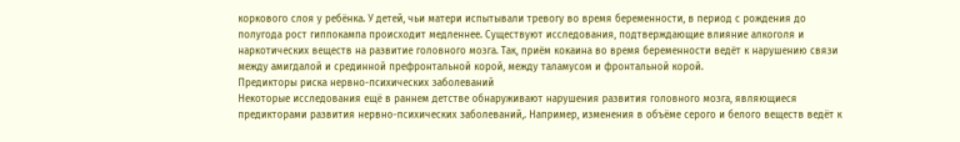коркового слоя у ребёнка. У детей, чьи матери испытывали тревогу во время беременности, в период с рождения до полугода рост гиппокампа происходит медленнее. Существуют исследования, подтверждающие влияние алкоголя и наркотических веществ на развитие головного мозга. Так, приём кокаина во время беременности ведёт к нарушению связи между амигдалой и срединной префронтальной корой, между таламусом и фронтальной корой.
Предикторы риска нервно-психических заболеваний
Некоторые исследования ещё в раннем детстве обнаруживают нарушения развития головного мозга, являющиеся предикторами развития нервно-психических заболеваний,. Например, изменения в объёме серого и белого веществ ведёт к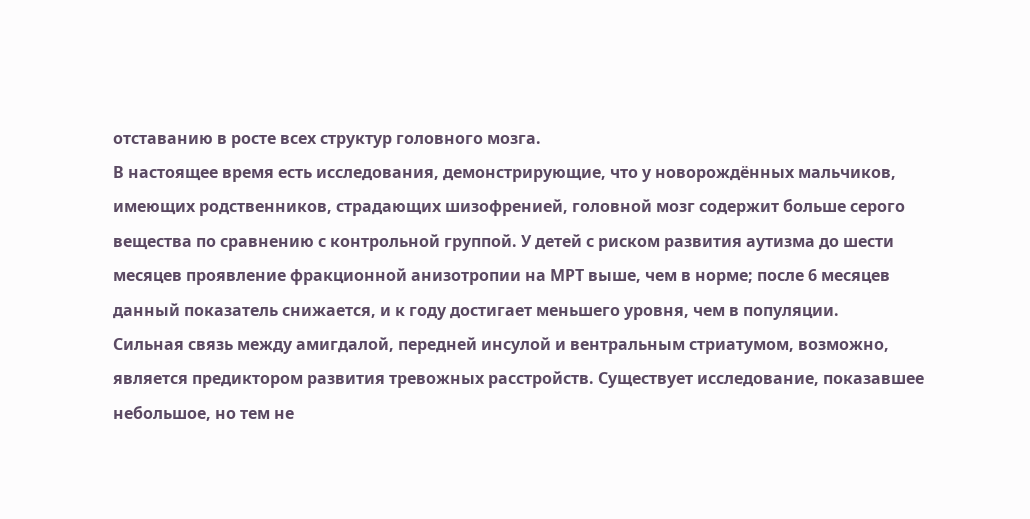отставанию в росте всех структур головного мозга.
В настоящее время есть исследования, демонстрирующие, что у новорождённых мальчиков, имеющих родственников, страдающих шизофренией, головной мозг содержит больше серого вещества по сравнению с контрольной группой. У детей с риском развития аутизма до шести месяцев проявление фракционной анизотропии на МРТ выше, чем в норме; после 6 месяцев данный показатель снижается, и к году достигает меньшего уровня, чем в популяции.
Сильная связь между амигдалой, передней инсулой и вентральным стриатумом, возможно, является предиктором развития тревожных расстройств. Существует исследование, показавшее небольшое, но тем не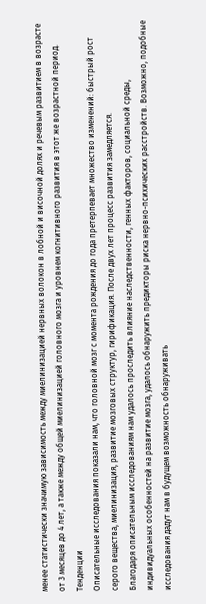менее статистически значимую зависимость между миелинизацией нервных волокон в лобной и височной долях и речевым развитием в возрасте от 3 месяцев до 4 лет, а также между общей миелинизацией головного мозга и уровнем когнитивного развития в этот же возрастной период.
Тенденции
Описательные исследования показали нам, что головной мозг с момента рождения до года претерпевает множество изменений: быстрый рост серого вещества, миелинизация, развитие мозговых структур, гирификация. После двух лет процесс развития замедляется.
Благодаря описательным исследованиям нам удалось проследить влияние наследственности, генных факторов, социальной среды, индивидуальных особенностей на развитие мозга, удалось обнаружить предикторы риска нервно-психических расстройств. Возможно, подобные исследования дадут нам в будущем возможность обнаруживать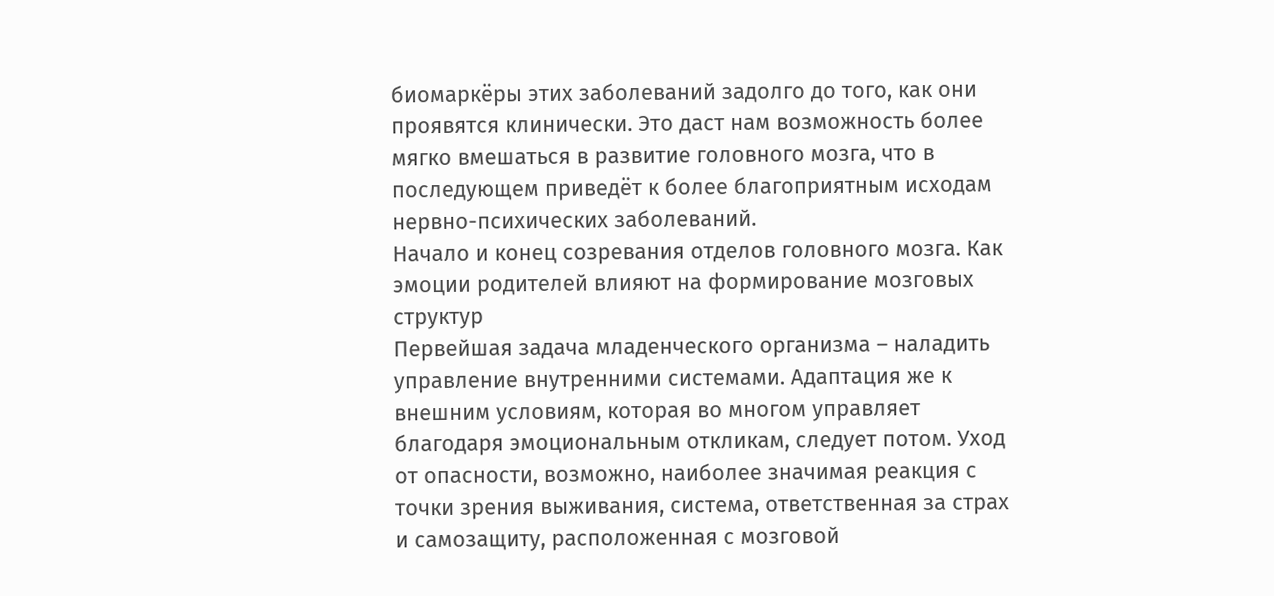биомаркёры этих заболеваний задолго до того, как они проявятся клинически. Это даст нам возможность более мягко вмешаться в развитие головного мозга, что в последующем приведёт к более благоприятным исходам нервно-психических заболеваний.
Начало и конец созревания отделов головного мозга. Как эмоции родителей влияют на формирование мозговых структур
Первейшая задача младенческого организма – наладить управление внутренними системами. Адаптация же к внешним условиям, которая во многом управляет благодаря эмоциональным откликам, следует потом. Уход от опасности, возможно, наиболее значимая реакция с точки зрения выживания, система, ответственная за страх и самозащиту, расположенная с мозговой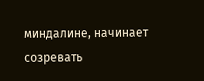миндалине, начинает созревать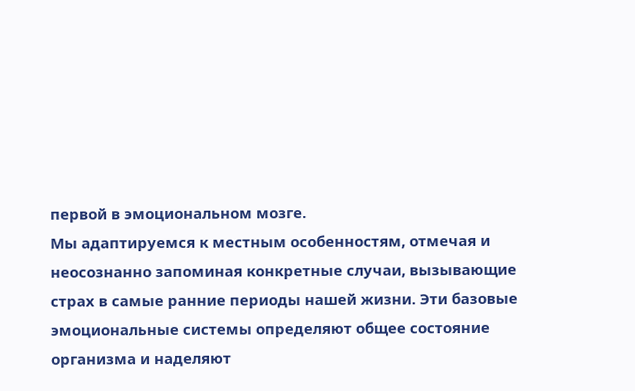первой в эмоциональном мозге.
Мы адаптируемся к местным особенностям, отмечая и неосознанно запоминая конкретные случаи, вызывающие страх в самые ранние периоды нашей жизни. Эти базовые эмоциональные системы определяют общее состояние организма и наделяют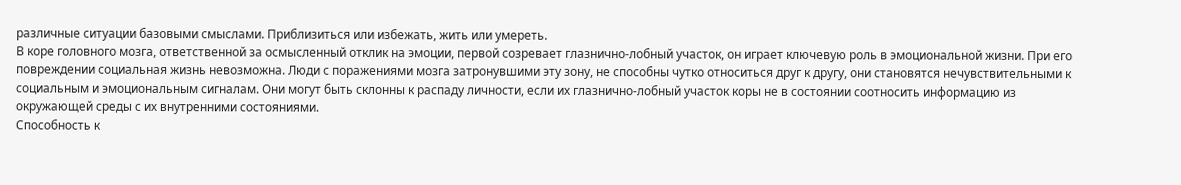различные ситуации базовыми смыслами. Приблизиться или избежать, жить или умереть.
В коре головного мозга, ответственной за осмысленный отклик на эмоции, первой созревает глазнично-лобный участок, он играет ключевую роль в эмоциональной жизни. При его повреждении социальная жизнь невозможна. Люди с поражениями мозга затронувшими эту зону, не способны чутко относиться друг к другу, они становятся нечувствительными к социальным и эмоциональным сигналам. Они могут быть склонны к распаду личности, если их глазнично-лобный участок коры не в состоянии соотносить информацию из окружающей среды с их внутренними состояниями.
Способность к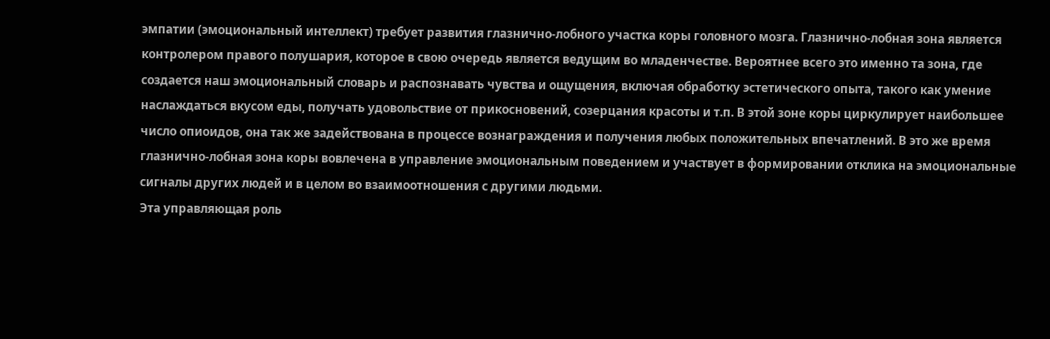эмпатии (эмоциональный интеллект) требует развития глазнично-лобного участка коры головного мозга. Глазнично-лобная зона является контролером правого полушария, которое в свою очередь является ведущим во младенчестве. Вероятнее всего это именно та зона, где создается наш эмоциональный словарь и распознавать чувства и ощущения, включая обработку эстетического опыта, такого как умение наслаждаться вкусом еды, получать удовольствие от прикосновений, созерцания красоты и т.п. В этой зоне коры циркулирует наибольшее число опиоидов, она так же задействована в процессе вознаграждения и получения любых положительных впечатлений. В это же время глазнично-лобная зона коры вовлечена в управление эмоциональным поведением и участвует в формировании отклика на эмоциональные сигналы других людей и в целом во взаимоотношения с другими людьми.
Эта управляющая роль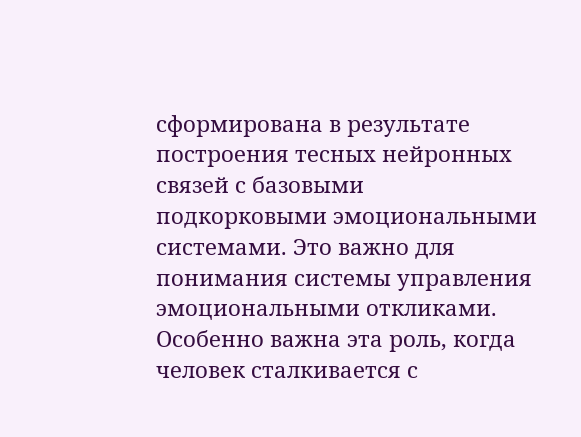сформирована в результате построения тесных нейронных связей с базовыми подкорковыми эмоциональными системами. Это важно для понимания системы управления эмоциональными откликами.
Особенно важна эта роль, когда человек сталкивается с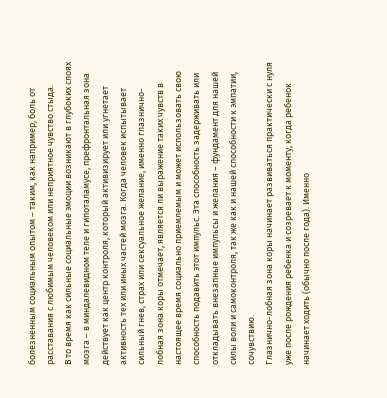болезненным социальным опытом – таким, как например, боль от расставания с любимым человеком или неприятное чувство стыда.
В то время как сильные социальные эмоции возникают в глубоких слоях мозга – в миндалевидном теле и гипоталамусе, префронтальная зона действует как центр контроля, который активизирует или угнетает активность тех или иных частей мозга. Когда человек испытывает сильный гнев, страх или сексуальное желание, именно глазнично-лобная зона коры отмечает, является ли выражение таких чувств в настоящее время социально приемлемым и может использовать свою способность подавить этот импульс. Эта способность задерживать или откладывать внезапные импульсы и желания – фундамент для нашей силы воли и самоконтроля, так же как и нашей способности к эмпатии, сочувствию.
Глазнично-лобная зона коры начинает развиваться практически с нуля уже после рождения ребенка и созревает к моменту, когда ребенок начинает ходить (обычно после года). Именно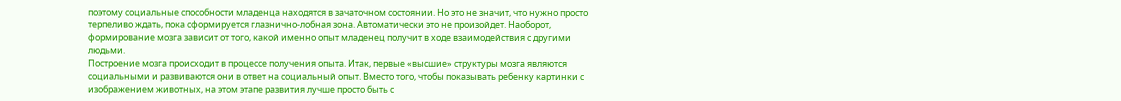поэтому социальные способности младенца находятся в зачаточном состоянии. Но это не значит, что нужно просто терпеливо ждать, пока сформируется глазнично-лобная зона. Автоматически это не произойдет. Наоборот, формирование мозга зависит от того, какой именно опыт младенец получит в ходе взаимодействия с другими людьми.
Построение мозга происходит в процессе получения опыта. Итак, первые «высшие» структуры мозга являются социальными и развиваются они в ответ на социальный опыт. Вместо того, чтобы показывать ребенку картинки с изображением животных, на этом этапе развития лучше просто быть с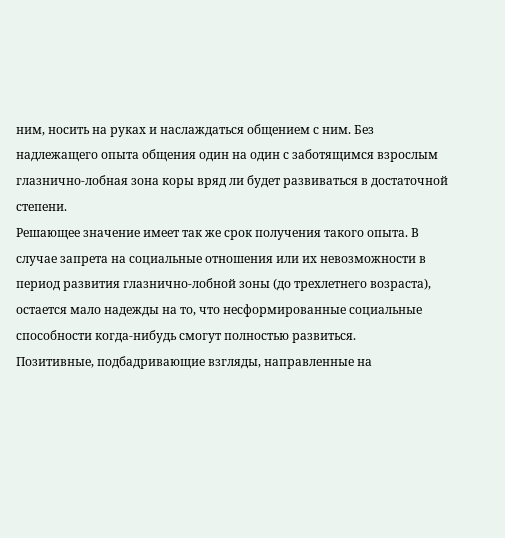ним, носить на руках и наслаждаться общением с ним. Без надлежащего опыта общения один на один с заботящимся взрослым глазнично-лобная зона коры вряд ли будет развиваться в достаточной степени.
Решающее значение имеет так же срок получения такого опыта. В случае запрета на социальные отношения или их невозможности в период развития глазнично-лобной зоны (до трехлетнего возраста), остается мало надежды на то, что несформированные социальные способности когда-нибудь смогут полностью развиться.
Позитивные, подбадривающие взгляды, направленные на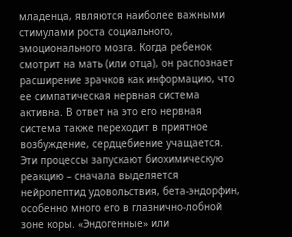младенца, являются наиболее важными стимулами роста социального, эмоционального мозга. Когда ребенок смотрит на мать (или отца), он распознает расширение зрачков как информацию, что ее симпатическая нервная система активна. В ответ на это его нервная система также переходит в приятное возбуждение, сердцебиение учащается. Эти процессы запускают биохимическую реакцию – сначала выделяется нейропептид удовольствия, бета-эндорфин, особенно много его в глазнично-лобной зоне коры. «Эндогенные» или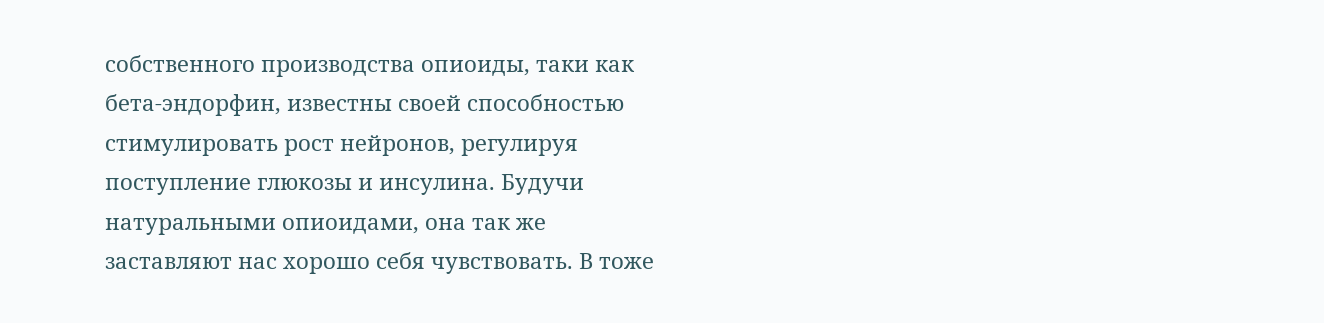собственного производства опиоиды, таки как бета-эндорфин, известны своей способностью стимулировать рост нейронов, регулируя поступление глюкозы и инсулина. Будучи натуральными опиоидами, она так же заставляют нас хорошо себя чувствовать. В тоже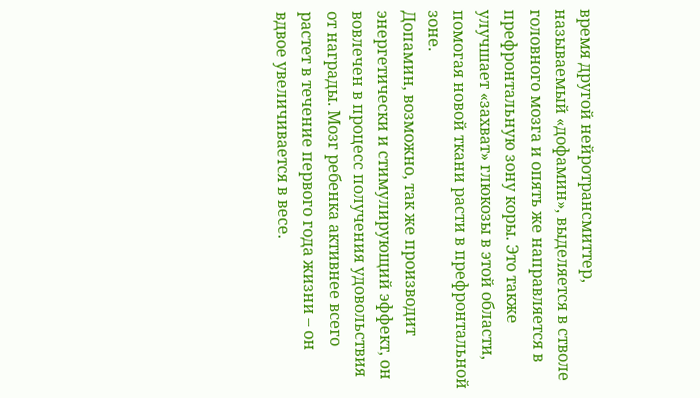время другой нейротрансмиттер, называемый «дофамин», выделяется в стволе головного мозга и опять же направляется в префронтальную зону коры. Это также улучшает «захват» глюкозы в этой области, помогая новой ткани расти в префронтальной зоне.
Допамин, возможно, так же производит энергетически и стимулирующий эффект, он вовлечен в процесс получения удовольствия от награды. Мозг ребенка активнее всего растет в течение первого года жизни – он вдвое увеличивается в весе.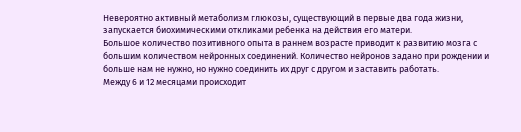Невероятно активный метаболизм глюкозы, существующий в первые два года жизни, запускается биохимическими откликами ребенка на действия его матери.
Большое количество позитивного опыта в раннем возрасте приводит к развитию мозга с большим количеством нейронных соединений. Количество нейронов задано при рождении и больше нам не нужно, но нужно соединить их друг с другом и заставить работать.
Между 6 и 12 месяцами происходит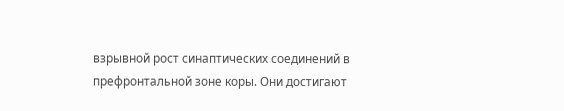взрывной рост синаптических соединений в префронтальной зоне коры. Они достигают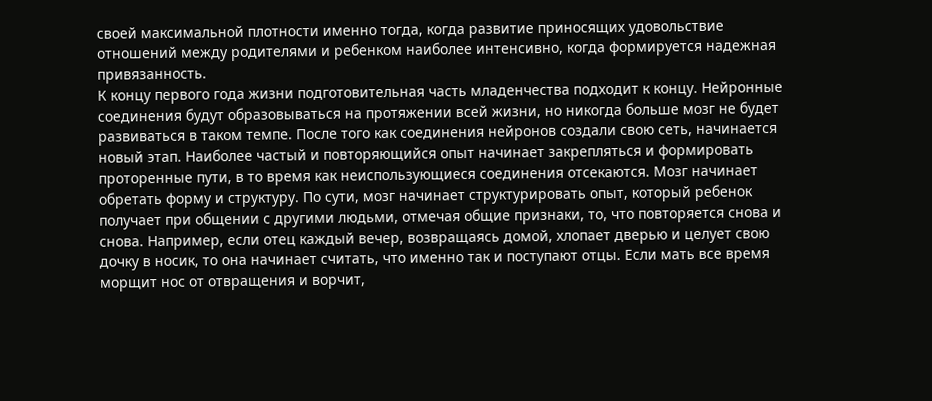своей максимальной плотности именно тогда, когда развитие приносящих удовольствие отношений между родителями и ребенком наиболее интенсивно, когда формируется надежная привязанность.
К концу первого года жизни подготовительная часть младенчества подходит к концу. Нейронные соединения будут образовываться на протяжении всей жизни, но никогда больше мозг не будет развиваться в таком темпе. После того как соединения нейронов создали свою сеть, начинается новый этап. Наиболее частый и повторяющийся опыт начинает закрепляться и формировать проторенные пути, в то время как неиспользующиеся соединения отсекаются. Мозг начинает обретать форму и структуру. По сути, мозг начинает структурировать опыт, который ребенок получает при общении с другими людьми, отмечая общие признаки, то, что повторяется снова и снова. Например, если отец каждый вечер, возвращаясь домой, хлопает дверью и целует свою дочку в носик, то она начинает считать, что именно так и поступают отцы. Если мать все время морщит нос от отвращения и ворчит,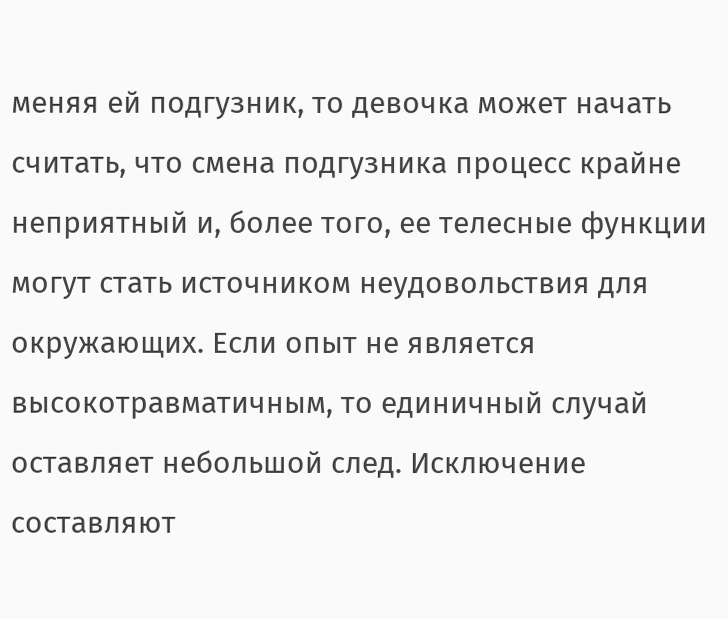меняя ей подгузник, то девочка может начать считать, что смена подгузника процесс крайне неприятный и, более того, ее телесные функции могут стать источником неудовольствия для окружающих. Если опыт не является высокотравматичным, то единичный случай оставляет небольшой след. Исключение составляют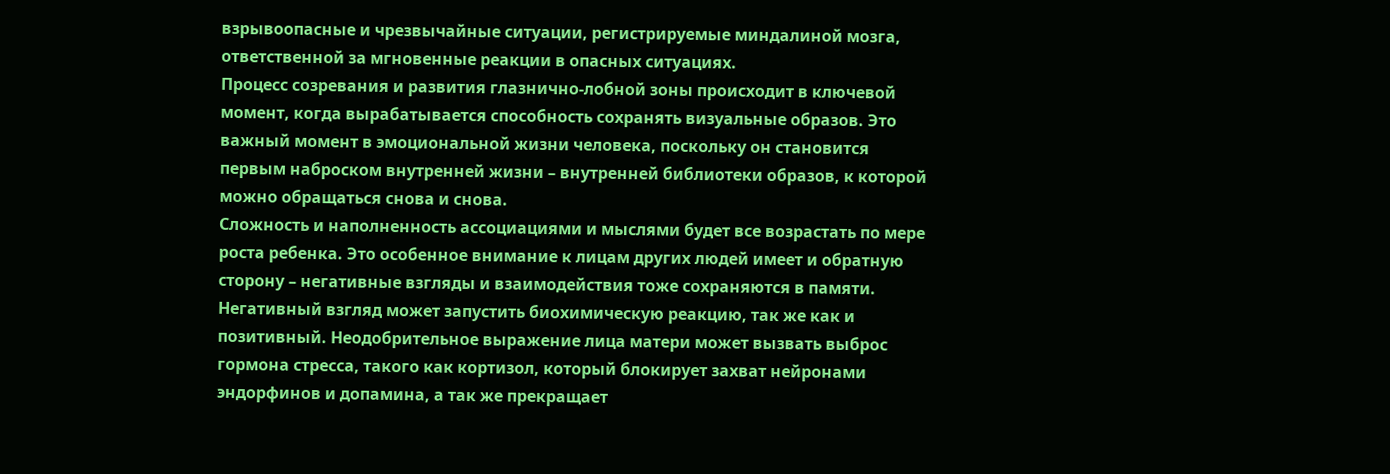взрывоопасные и чрезвычайные ситуации, регистрируемые миндалиной мозга, ответственной за мгновенные реакции в опасных ситуациях.
Процесс созревания и развития глазнично-лобной зоны происходит в ключевой момент, когда вырабатывается способность сохранять визуальные образов. Это важный момент в эмоциональной жизни человека, поскольку он становится первым наброском внутренней жизни – внутренней библиотеки образов, к которой можно обращаться снова и снова.
Сложность и наполненность ассоциациями и мыслями будет все возрастать по мере роста ребенка. Это особенное внимание к лицам других людей имеет и обратную сторону – негативные взгляды и взаимодействия тоже сохраняются в памяти. Негативный взгляд может запустить биохимическую реакцию, так же как и позитивный. Неодобрительное выражение лица матери может вызвать выброс гормона стресса, такого как кортизол, который блокирует захват нейронами эндорфинов и допамина, а так же прекращает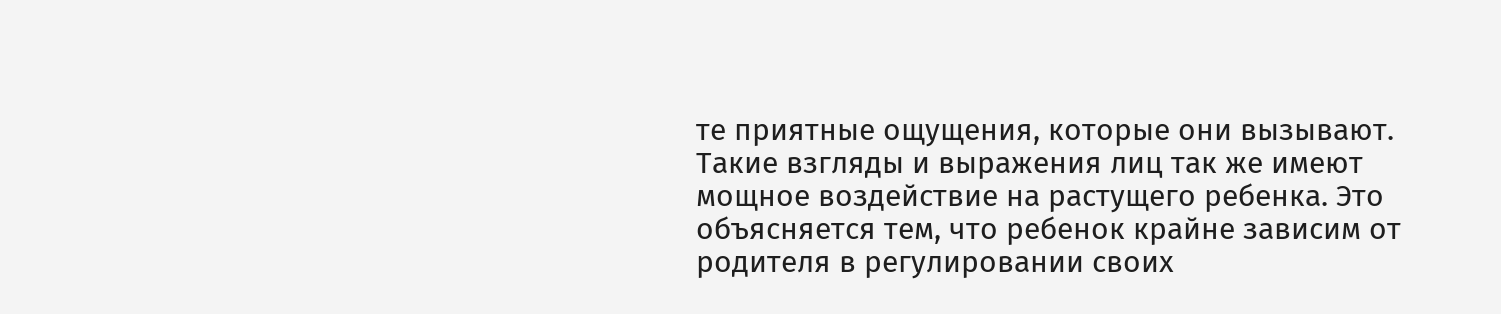те приятные ощущения, которые они вызывают. Такие взгляды и выражения лиц так же имеют мощное воздействие на растущего ребенка. Это объясняется тем, что ребенок крайне зависим от родителя в регулировании своих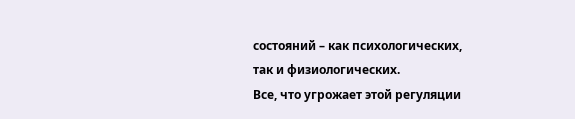состояний – как психологических, так и физиологических.
Все, что угрожает этой регуляции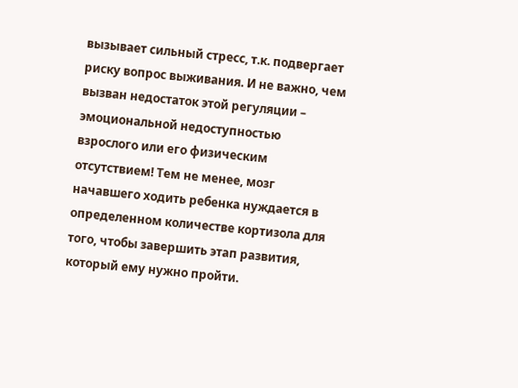вызывает сильный стресс, т.к. подвергает риску вопрос выживания. И не важно, чем вызван недостаток этой регуляции – эмоциональной недоступностью взрослого или его физическим отсутствием! Тем не менее, мозг начавшего ходить ребенка нуждается в определенном количестве кортизола для того, чтобы завершить этап развития, который ему нужно пройти.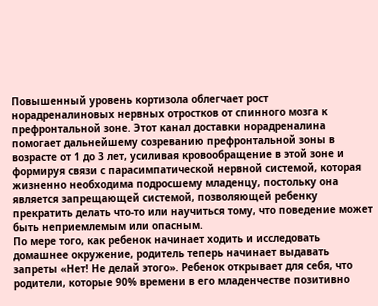Повышенный уровень кортизола облегчает рост норадреналиновых нервных отростков от спинного мозга к префронтальной зоне. Этот канал доставки норадреналина помогает дальнейшему созреванию префронтальной зоны в возрасте от 1 до 3 лет, усиливая кровообращение в этой зоне и формируя связи с парасимпатической нервной системой, которая жизненно необходима подросшему младенцу, постольку она является запрещающей системой, позволяющей ребенку прекратить делать что-то или научиться тому, что поведение может быть неприемлемым или опасным.
По мере того, как ребенок начинает ходить и исследовать домашнее окружение, родитель теперь начинает выдавать запреты «Нет! Не делай этого». Ребенок открывает для себя, что родители, которые 90% времени в его младенчестве позитивно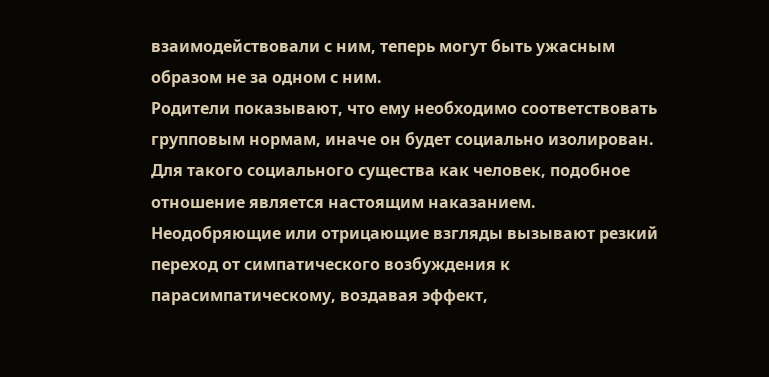взаимодействовали с ним, теперь могут быть ужасным образом не за одном с ним.
Родители показывают, что ему необходимо соответствовать групповым нормам, иначе он будет социально изолирован. Для такого социального существа как человек, подобное отношение является настоящим наказанием. Неодобряющие или отрицающие взгляды вызывают резкий переход от симпатического возбуждения к парасимпатическому, воздавая эффект,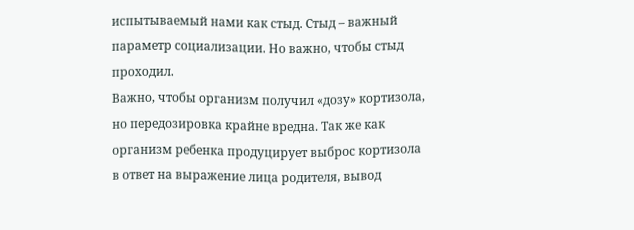испытываемый нами как стыд. Стыд – важный параметр социализации. Но важно, чтобы стыд проходил.
Важно, чтобы организм получил «дозу» кортизола, но передозировка крайне вредна. Так же как организм ребенка продуцирует выброс кортизола в ответ на выражение лица родителя, вывод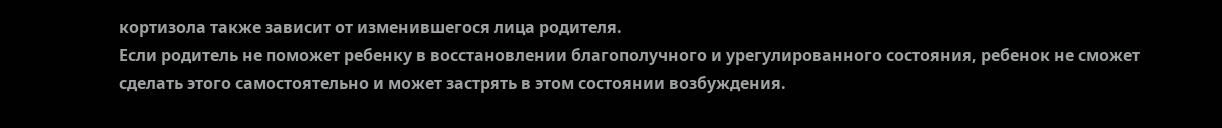кортизола также зависит от изменившегося лица родителя.
Если родитель не поможет ребенку в восстановлении благополучного и урегулированного состояния, ребенок не сможет сделать этого самостоятельно и может застрять в этом состоянии возбуждения.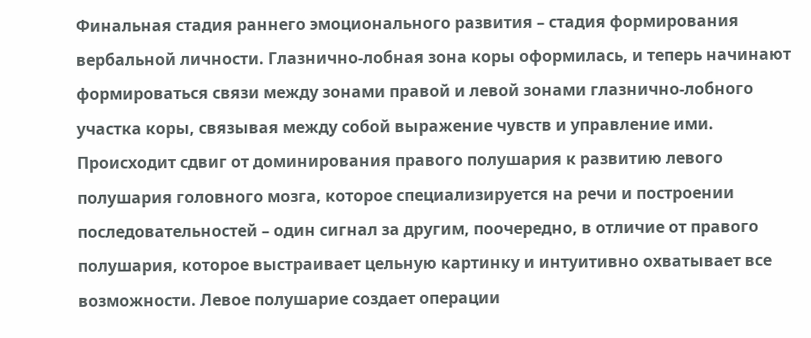Финальная стадия раннего эмоционального развития – стадия формирования вербальной личности. Глазнично-лобная зона коры оформилась, и теперь начинают формироваться связи между зонами правой и левой зонами глазнично-лобного участка коры, связывая между собой выражение чувств и управление ими.
Происходит сдвиг от доминирования правого полушария к развитию левого полушария головного мозга, которое специализируется на речи и построении последовательностей – один сигнал за другим, поочередно, в отличие от правого полушария, которое выстраивает цельную картинку и интуитивно охватывает все возможности. Левое полушарие создает операции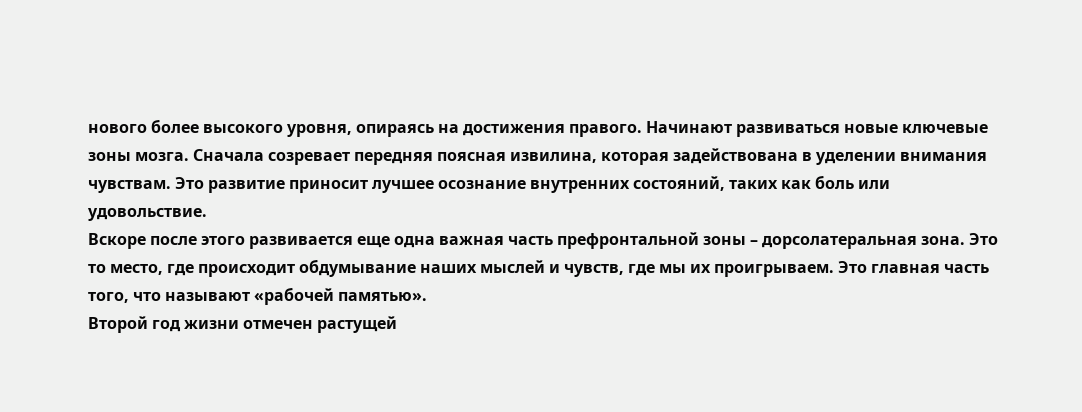нового более высокого уровня, опираясь на достижения правого. Начинают развиваться новые ключевые зоны мозга. Сначала созревает передняя поясная извилина, которая задействована в уделении внимания чувствам. Это развитие приносит лучшее осознание внутренних состояний, таких как боль или удовольствие.
Вскоре после этого развивается еще одна важная часть префронтальной зоны – дорсолатеральная зона. Это то место, где происходит обдумывание наших мыслей и чувств, где мы их проигрываем. Это главная часть того, что называют «рабочей памятью».
Второй год жизни отмечен растущей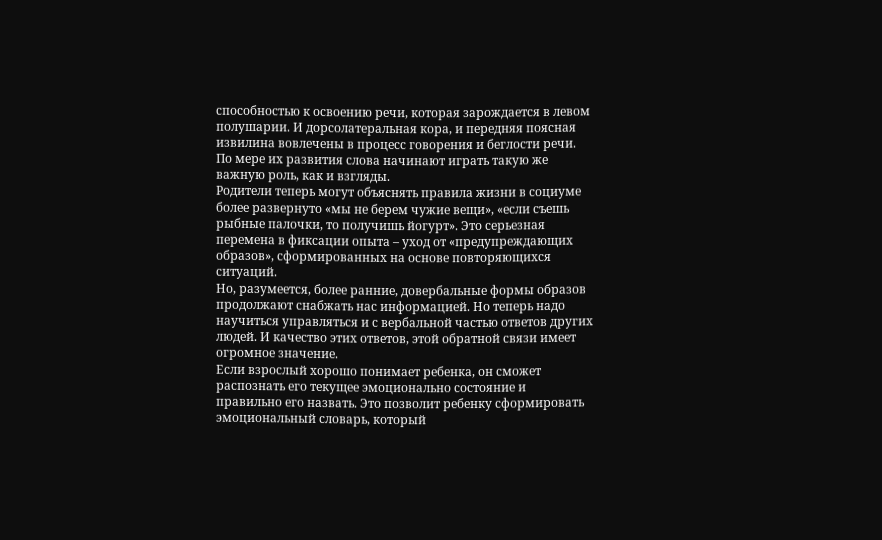способностью к освоению речи, которая зарождается в левом полушарии. И дорсолатеральная кора, и передняя поясная извилина вовлечены в процесс говорения и беглости речи. По мере их развития слова начинают играть такую же важную роль, как и взгляды.
Родители теперь могут объяснять правила жизни в социуме более развернуто «мы не берем чужие вещи», «если съешь рыбные палочки, то получишь йогурт». Это серьезная перемена в фиксации опыта – уход от «предупреждающих образов», сформированных на основе повторяющихся ситуаций.
Но, разумеется, более ранние, довербальные формы образов продолжают снабжать нас информацией. Но теперь надо научиться управляться и с вербальной частью ответов других людей. И качество этих ответов, этой обратной связи имеет огромное значение.
Если взрослый хорошо понимает ребенка, он сможет распознать его текущее эмоционально состояние и правильно его назвать. Это позволит ребенку сформировать эмоциональный словарь, который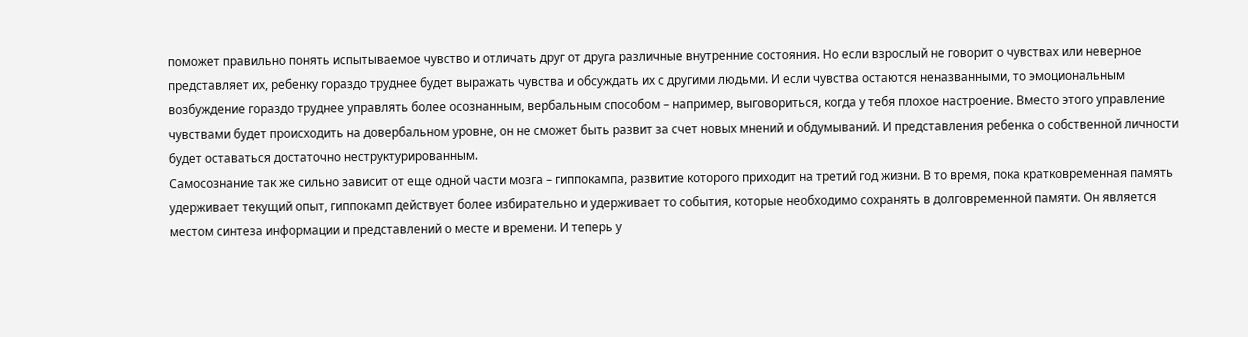поможет правильно понять испытываемое чувство и отличать друг от друга различные внутренние состояния. Но если взрослый не говорит о чувствах или неверное представляет их, ребенку гораздо труднее будет выражать чувства и обсуждать их с другими людьми. И если чувства остаются неназванными, то эмоциональным возбуждение гораздо труднее управлять более осознанным, вербальным способом – например, выговориться, когда у тебя плохое настроение. Вместо этого управление чувствами будет происходить на довербальном уровне, он не сможет быть развит за счет новых мнений и обдумываний. И представления ребенка о собственной личности будет оставаться достаточно неструктурированным.
Самосознание так же сильно зависит от еще одной части мозга – гиппокампа, развитие которого приходит на третий год жизни. В то время, пока кратковременная память удерживает текущий опыт, гиппокамп действует более избирательно и удерживает то события, которые необходимо сохранять в долговременной памяти. Он является местом синтеза информации и представлений о месте и времени. И теперь у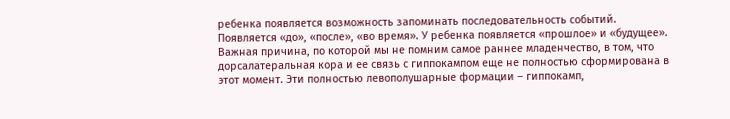ребенка появляется возможность запоминать последовательность событий. Появляется «до», «после», «во время». У ребенка появляется «прошлое» и «будущее».
Важная причина, по которой мы не помним самое раннее младенчество, в том, что дорсалатеральная кора и ее связь с гиппокампом еще не полностью сформирована в этот момент. Эти полностью левополушарные формации – гиппокамп,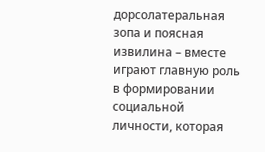дорсолатеральная зопа и поясная извилина – вместе играют главную роль в формировании социальной личности, которая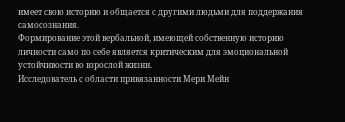имеет свою историю и общается с другими людьми для поддержания самосознания.
Формирование этой вербальной, имеющей собственную историю личности само по себе является критическим для эмоциональной устойчивости во взрослой жизни.
Исследователь с области привязанности Мери Мейн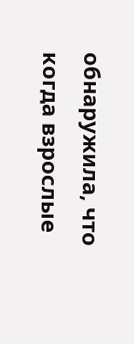обнаружила, что когда взрослые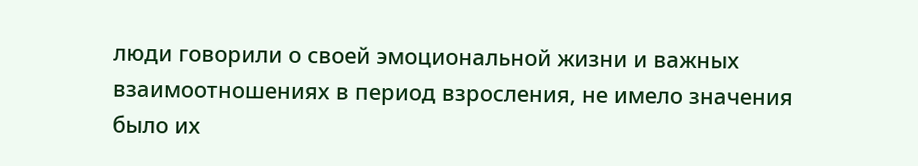люди говорили о своей эмоциональной жизни и важных взаимоотношениях в период взросления, не имело значения было их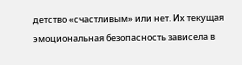детство «счастливым» или нет. Их текущая эмоциональная безопасность зависела в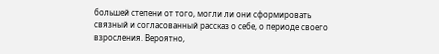большей степени от того, могли ли они сформировать связный и согласованный рассказ о себе, о периоде своего взросления. Вероятно,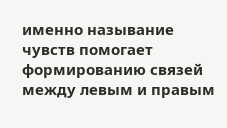именно называние чувств помогает формированию связей между левым и правым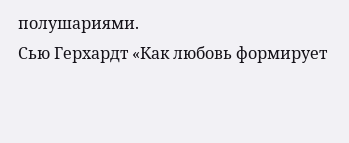полушариями.
Сью Герхардт «Как любовь формирует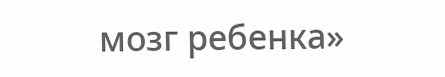мозг ребенка»